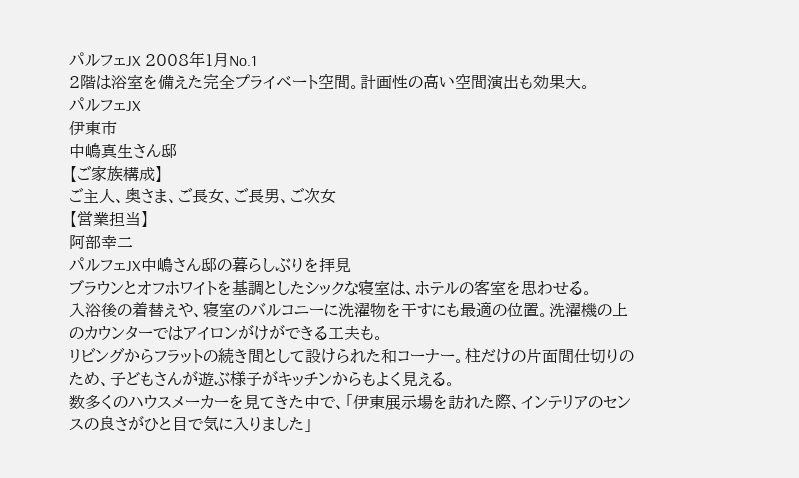パルフェJX 2008年1月No.1
2階は浴室を備えた完全プライベート空間。計画性の高い空間演出も効果大。
パルフェJX
伊東市
中嶋真生さん邸
【ご家族構成】
ご主人、奥さま、ご長女、ご長男、ご次女
【営業担当】
阿部幸二
パルフェJX中嶋さん邸の暮らしぶりを拝見
ブラウンとオフホワイトを基調としたシックな寝室は、ホテルの客室を思わせる。
入浴後の着替えや、寝室のバルコニーに洗濯物を干すにも最適の位置。洗濯機の上のカウンターではアイロンがけができる工夫も。
リビングからフラットの続き間として設けられた和コーナー。柱だけの片面間仕切りのため、子どもさんが遊ぶ様子がキッチンからもよく見える。
数多くのハウスメーカーを見てきた中で、「伊東展示場を訪れた際、インテリアのセンスの良さがひと目で気に入りました」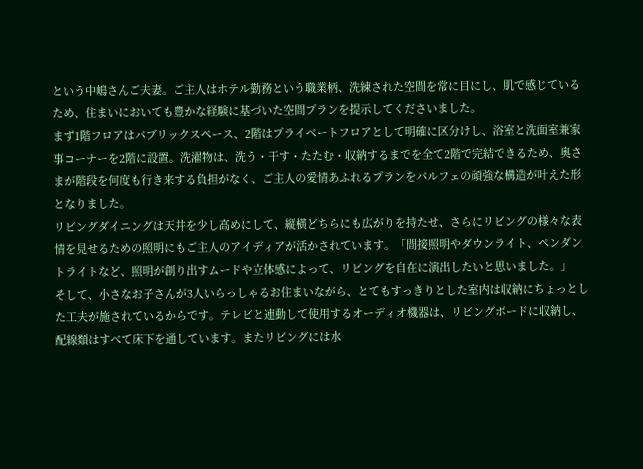という中嶋さんご夫妻。ご主人はホテル勤務という職業柄、洗練された空間を常に目にし、肌で感じているため、住まいにおいても豊かな経験に基づいた空間プランを提示してくださいました。
まず1階フロアはパブリックスペース、2階はプライベートフロアとして明確に区分けし、浴室と洗面室兼家事コーナーを2階に設置。洗濯物は、洗う・干す・たたむ・収納するまでを全て2階で完結できるため、奥さまが階段を何度も行き来する負担がなく、ご主人の愛情あふれるプランをパルフェの頑強な構造が叶えた形となりました。
リビングダイニングは天井を少し高めにして、縦横どちらにも広がりを持たせ、さらにリビングの様々な表情を見せるための照明にもご主人のアイディアが活かされています。「間接照明やダウンライト、ペンダントライトなど、照明が創り出すムードや立体感によって、リビングを自在に演出したいと思いました。」
そして、小さなお子さんが3人いらっしゃるお住まいながら、とてもすっきりとした室内は収納にちょっとした工夫が施されているからです。テレビと連動して使用するオーディオ機器は、リビングボードに収納し、配線類はすべて床下を通しています。またリビングには水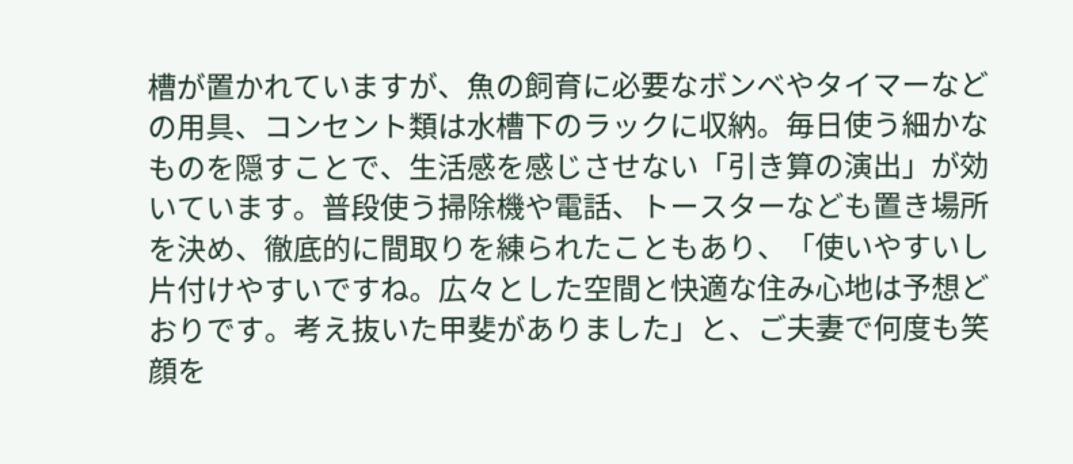槽が置かれていますが、魚の飼育に必要なボンベやタイマーなどの用具、コンセント類は水槽下のラックに収納。毎日使う細かなものを隠すことで、生活感を感じさせない「引き算の演出」が効いています。普段使う掃除機や電話、トースターなども置き場所を決め、徹底的に間取りを練られたこともあり、「使いやすいし片付けやすいですね。広々とした空間と快適な住み心地は予想どおりです。考え抜いた甲斐がありました」と、ご夫妻で何度も笑顔を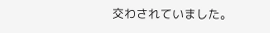交わされていました。